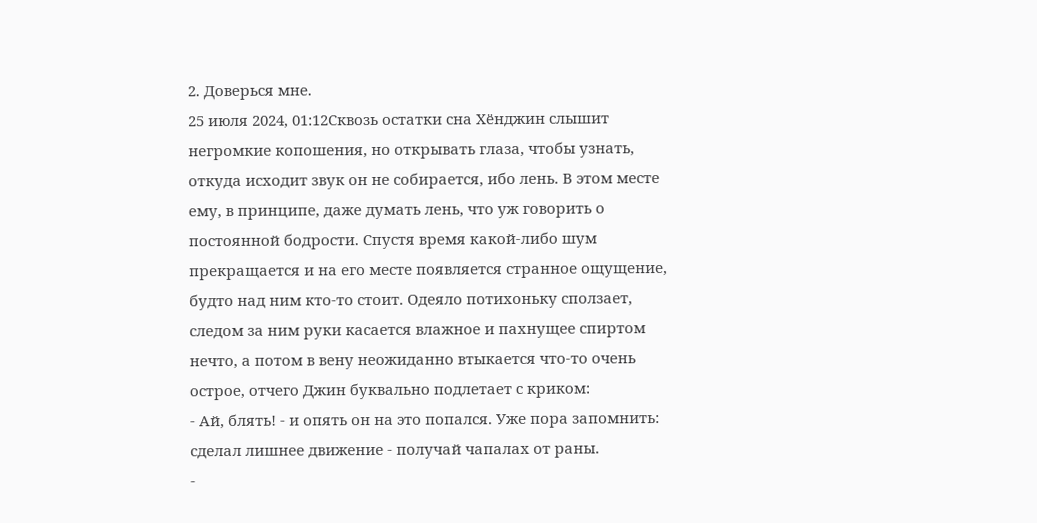2. Доверься мне.
25 июля 2024, 01:12Сквозь остатки сна Хёнджин слышит негромкие копошения, но открывать глаза, чтобы узнать, откуда исходит звук он не собирается, ибо лень. В этом месте ему, в принципе, даже думать лень, что уж говорить о постоянной бодрости. Спустя время какой-либо шум прекращается и на его месте появляется странное ощущение, будто над ним кто-то стоит. Одеяло потихоньку сползает, следом за ним руки касается влажное и пахнущее спиртом нечто, а потом в вену неожиданно втыкается что-то очень острое, отчего Джин буквально подлетает с криком:
- Ай, блять! - и опять он на это попался. Уже пора запомнить: сделал лишнее движение - получай чапалах от раны.
-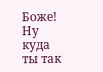Боже! Ну куда ты так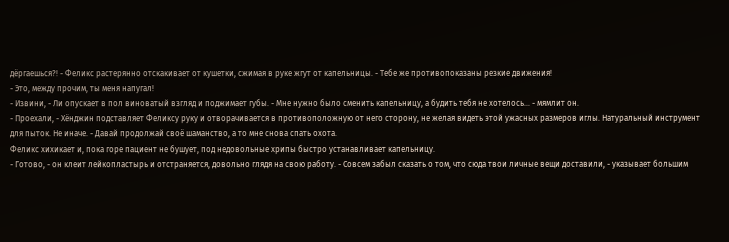дёргаешься?! - Феликс растерянно отскакивает от кушетки, сжимая в руке жгут от капельницы. - Тебе же противопоказаны резкие движения!
- Это, между прочим, ты меня напугал!
- Извини, - Ли опускает в пол виноватый взгляд и поджимает губы. - Мне нужно было сменить капельницу, а будить тебя не хотелось... - мямлит он.
- Проехали, - Хёнджин подставляет Феликсу руку и отворачивается в противоположную от него сторону, не желая видеть этой ужасных размеров иглы. Натуральный инструмент для пыток. Не иначе. - Давай продолжай своё шаманство, а то мне снова спать охота.
Феликс хихикает и, пока горе пациент не бушует, под недовольные хрипы быстро устанавливает капельницу.
- Готово, - он клеит лейкопластырь и отстраняется, довольно глядя на свою работу. - Совсем забыл сказать о том, что сюда твои личные вещи доставили, - указывает большим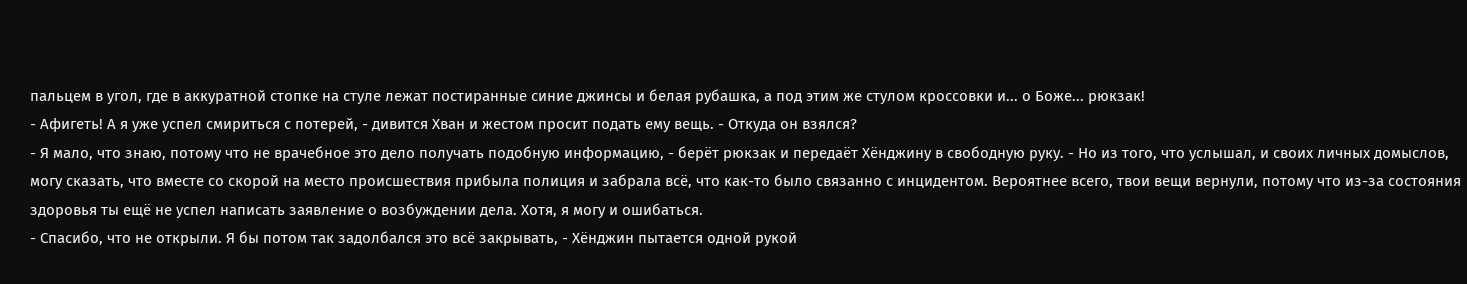пальцем в угол, где в аккуратной стопке на стуле лежат постиранные синие джинсы и белая рубашка, а под этим же стулом кроссовки и... о Боже... рюкзак!
- Афигеть! А я уже успел смириться с потерей, - дивится Хван и жестом просит подать ему вещь. - Откуда он взялся?
- Я мало, что знаю, потому что не врачебное это дело получать подобную информацию, - берёт рюкзак и передаёт Хёнджину в свободную руку. - Но из того, что услышал, и своих личных домыслов, могу сказать, что вместе со скорой на место происшествия прибыла полиция и забрала всё, что как-то было связанно с инцидентом. Вероятнее всего, твои вещи вернули, потому что из-за состояния здоровья ты ещё не успел написать заявление о возбуждении дела. Хотя, я могу и ошибаться.
- Спасибо, что не открыли. Я бы потом так задолбался это всё закрывать, - Хёнджин пытается одной рукой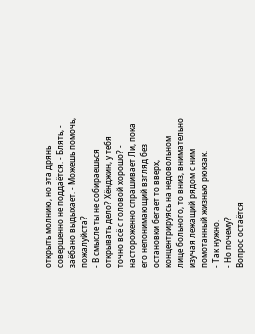открыть молнию, но эта дрянь совершенно не поддаётся. - Блять, - заёбано выдыхает. - Можешь помочь, пожалуйста?
- В смысле ты не собираешься открывать дело? Хёнджин, у тебя точно всё с головой хорошо? - настороженно спрашивает Ли, пока его непонимающий взгляд без остановки бегает то вверх, концентрируясь на недовольном лице больного, то вниз, внимательно изучая лежащий рядом с ним помотанный жизнью рюкзак.
- Так нужно.
- Но почему?
Вопрос остаётся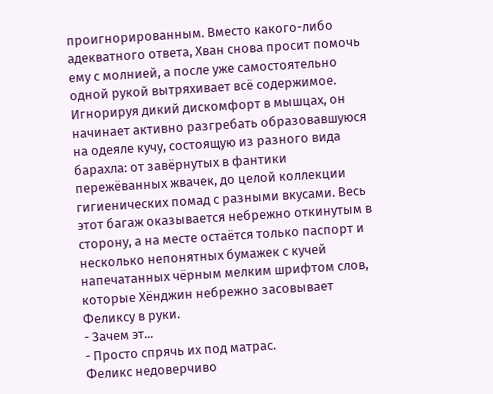проигнорированным. Вместо какого-либо адекватного ответа, Хван снова просит помочь ему с молнией, а после уже самостоятельно одной рукой вытряхивает всё содержимое. Игнорируя дикий дискомфорт в мышцах, он начинает активно разгребать образовавшуюся на одеяле кучу, состоящую из разного вида барахла: от завёрнутых в фантики пережёванных жвачек, до целой коллекции гигиенических помад с разными вкусами. Весь этот багаж оказывается небрежно откинутым в сторону, а на месте остаётся только паспорт и несколько непонятных бумажек с кучей напечатанных чёрным мелким шрифтом слов, которые Хёнджин небрежно засовывает Феликсу в руки.
- Зачем эт...
- Просто спрячь их под матрас.
Феликс недоверчиво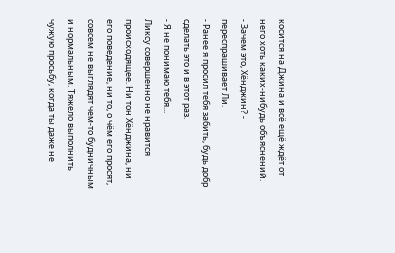косится на Джина и всё ещё ждёт от него хоть каких-нибудь объяснений.
- Зачем это, Хёнджин? - переспрашивает Ли.
- Ранее я просил тебя забить, будь добр сделать это и в этот раз.
- Я не понимаю тебя...
Ликсу совершенно не нравится происходящее. Ни тон Хёнджина, ни его поведение, ни то, о чём его просят, совсем не выглядят чем-то будничным и нормальным. Тяжело выполнить чужую просьбу, когда ты даже не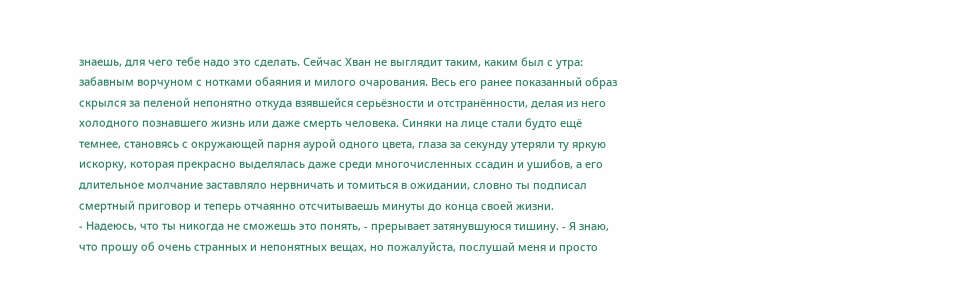знаешь, для чего тебе надо это сделать. Сейчас Хван не выглядит таким, каким был с утра: забавным ворчуном с нотками обаяния и милого очарования. Весь его ранее показанный образ скрылся за пеленой непонятно откуда взявшейся серьёзности и отстранённости, делая из него холодного познавшего жизнь или даже смерть человека. Синяки на лице стали будто ещё темнее, становясь с окружающей парня аурой одного цвета, глаза за секунду утеряли ту яркую искорку, которая прекрасно выделялась даже среди многочисленных ссадин и ушибов, а его длительное молчание заставляло нервничать и томиться в ожидании, словно ты подписал смертный приговор и теперь отчаянно отсчитываешь минуты до конца своей жизни.
- Надеюсь, что ты никогда не сможешь это понять, - прерывает затянувшуюся тишину. - Я знаю, что прошу об очень странных и непонятных вещах, но пожалуйста, послушай меня и просто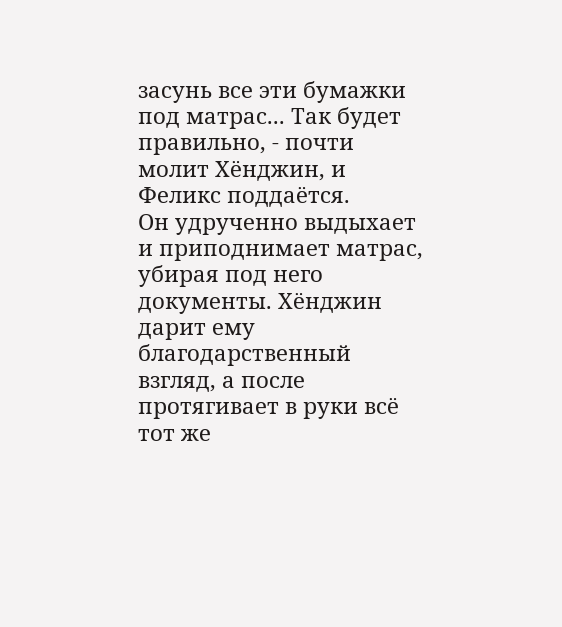засунь все эти бумажки под матрас... Так будет правильно, - почти молит Хёнджин, и Феликс поддаётся.
Он удрученно выдыхает и приподнимает матрас, убирая под него документы. Хёнджин дарит ему благодарственный взгляд, а после протягивает в руки всё тот же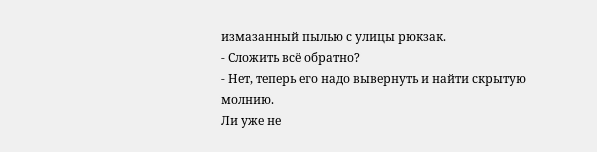измазанный пылью с улицы рюкзак.
- Сложить всё обратно?
- Нет, теперь его надо вывернуть и найти скрытую молнию.
Ли уже не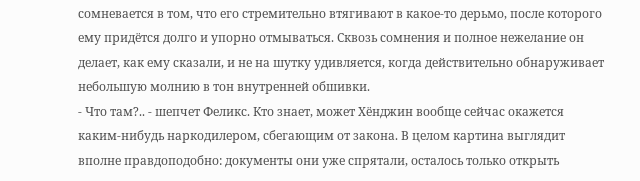сомневается в том, что его стремительно втягивают в какое-то дерьмо, после которого ему придётся долго и упорно отмываться. Сквозь сомнения и полное нежелание он делает, как ему сказали, и не на шутку удивляется, когда действительно обнаруживает небольшую молнию в тон внутренней обшивки.
- Что там?.. - шепчет Феликс. Кто знает, может Хёнджин вообще сейчас окажется каким-нибудь наркодилером, сбегающим от закона. В целом картина выглядит вполне правдоподобно: документы они уже спрятали, осталось только открыть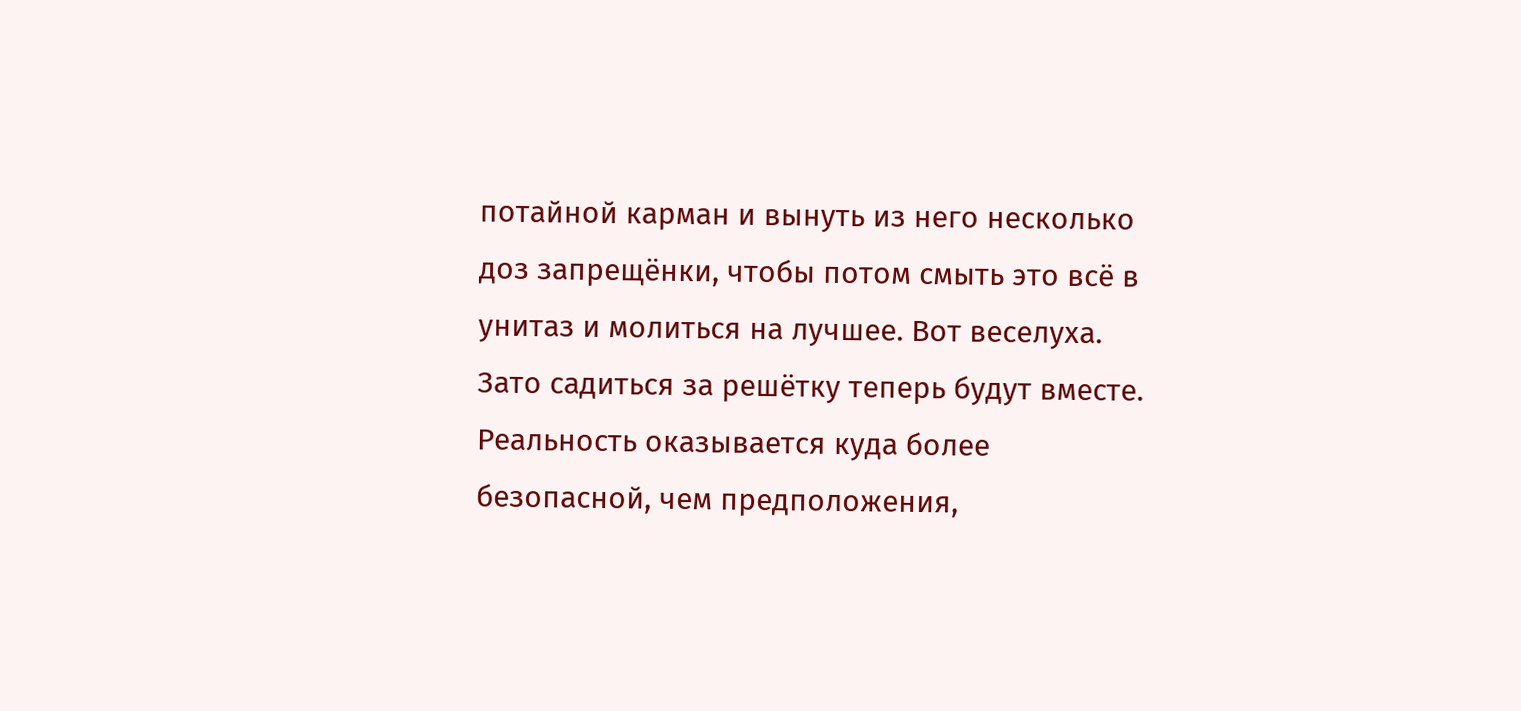потайной карман и вынуть из него несколько доз запрещёнки, чтобы потом смыть это всё в унитаз и молиться на лучшее. Вот веселуха. Зато садиться за решётку теперь будут вместе.
Реальность оказывается куда более безопасной, чем предположения,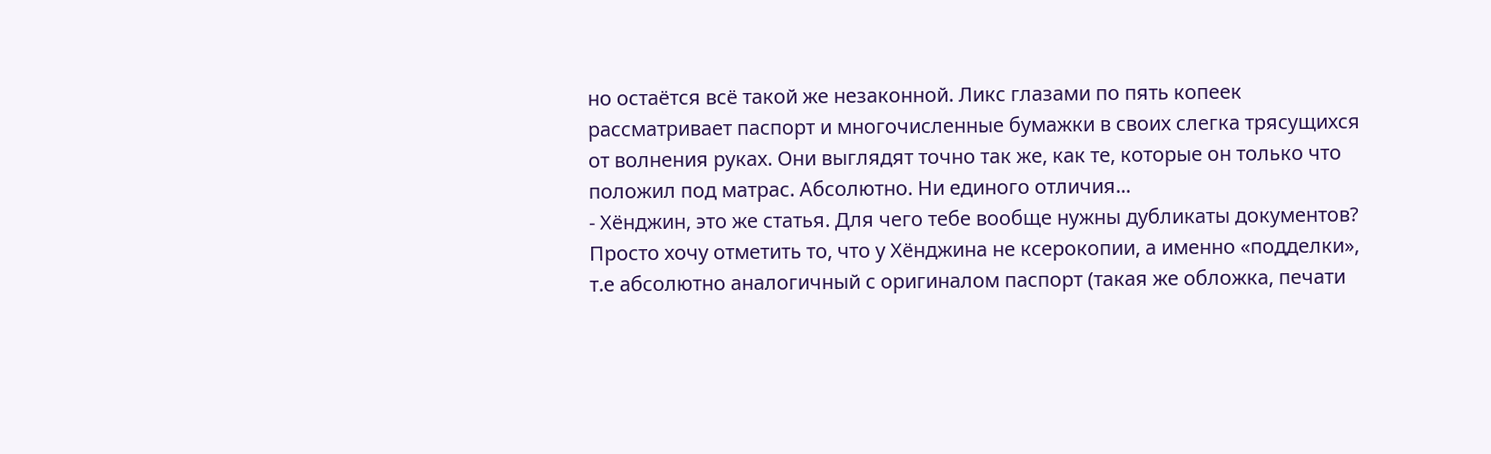но остаётся всё такой же незаконной. Ликс глазами по пять копеек рассматривает паспорт и многочисленные бумажки в своих слегка трясущихся от волнения руках. Они выглядят точно так же, как те, которые он только что положил под матрас. Абсолютно. Ни единого отличия...
- Хёнджин, это же статья. Для чего тебе вообще нужны дубликаты документов? Просто хочу отметить то, что у Хёнджина не ксерокопии, а именно «подделки», т.е абсолютно аналогичный с оригиналом паспорт (такая же обложка, печати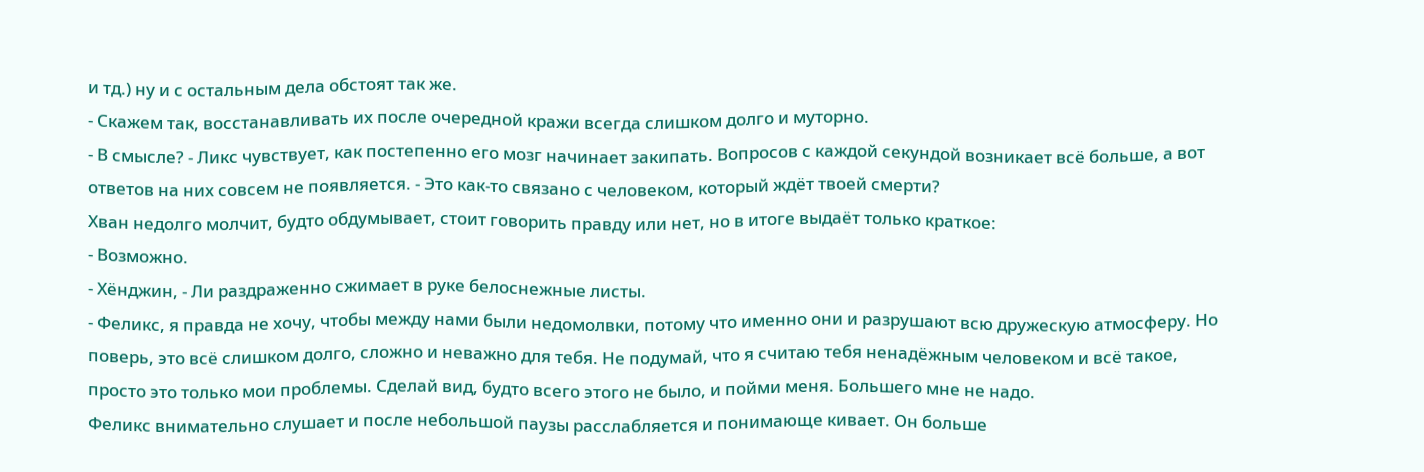и тд.) ну и с остальным дела обстоят так же.
- Скажем так, восстанавливать их после очередной кражи всегда слишком долго и муторно.
- В смысле? - Ликс чувствует, как постепенно его мозг начинает закипать. Вопросов с каждой секундой возникает всё больше, а вот ответов на них совсем не появляется. - Это как-то связано с человеком, который ждёт твоей смерти?
Хван недолго молчит, будто обдумывает, стоит говорить правду или нет, но в итоге выдаёт только краткое:
- Возможно.
- Хёнджин, - Ли раздраженно сжимает в руке белоснежные листы.
- Феликс, я правда не хочу, чтобы между нами были недомолвки, потому что именно они и разрушают всю дружескую атмосферу. Но поверь, это всё слишком долго, сложно и неважно для тебя. Не подумай, что я считаю тебя ненадёжным человеком и всё такое, просто это только мои проблемы. Сделай вид, будто всего этого не было, и пойми меня. Большего мне не надо.
Феликс внимательно слушает и после небольшой паузы расслабляется и понимающе кивает. Он больше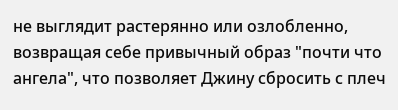не выглядит растерянно или озлобленно, возвращая себе привычный образ "почти что ангела", что позволяет Джину сбросить с плеч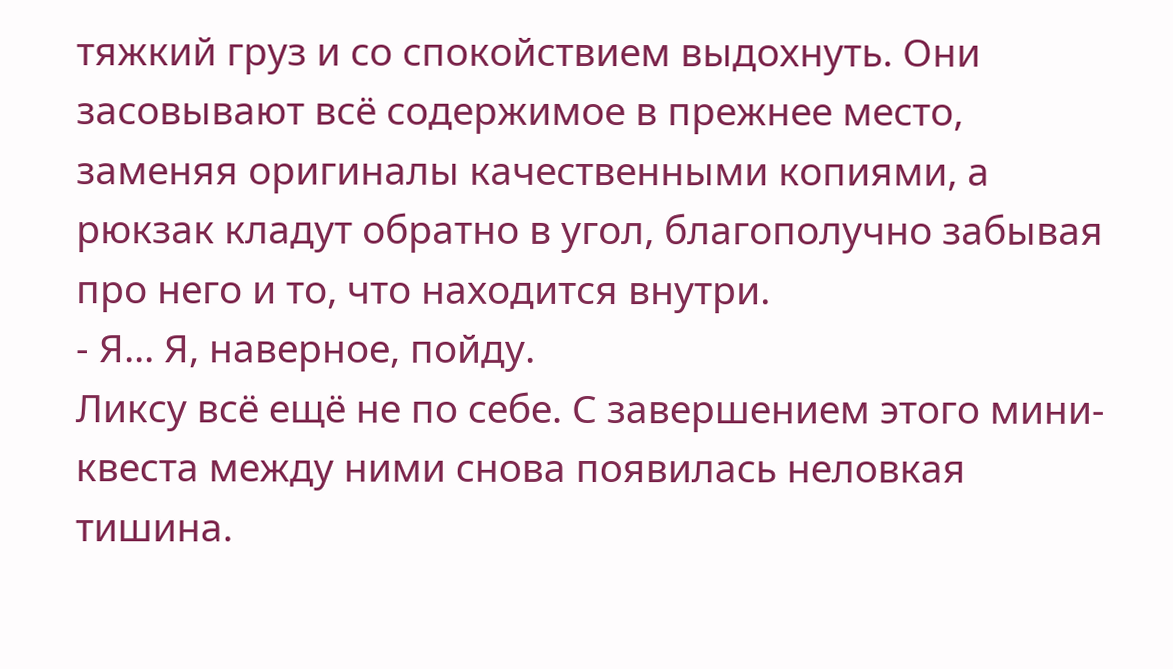тяжкий груз и со спокойствием выдохнуть. Они засовывают всё содержимое в прежнее место, заменяя оригиналы качественными копиями, а рюкзак кладут обратно в угол, благополучно забывая про него и то, что находится внутри.
- Я... Я, наверное, пойду.
Ликсу всё ещё не по себе. С завершением этого мини-квеста между ними снова появилась неловкая тишина.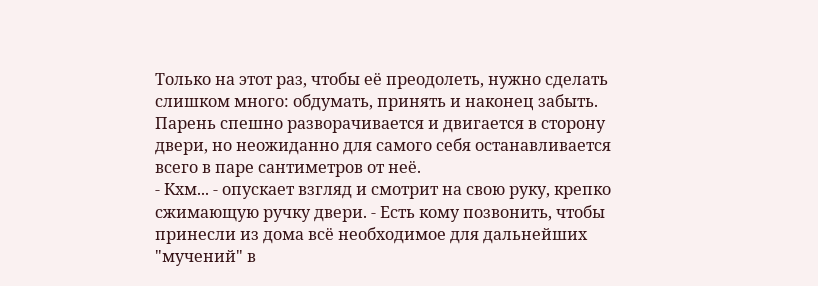Только на этот раз, чтобы её преодолеть, нужно сделать слишком много: обдумать, принять и наконец забыть. Парень спешно разворачивается и двигается в сторону двери, но неожиданно для самого себя останавливается всего в паре сантиметров от неё.
- Кхм... - опускает взгляд и смотрит на свою руку, крепко сжимающую ручку двери. - Есть кому позвонить, чтобы принесли из дома всё необходимое для дальнейших "мучений" в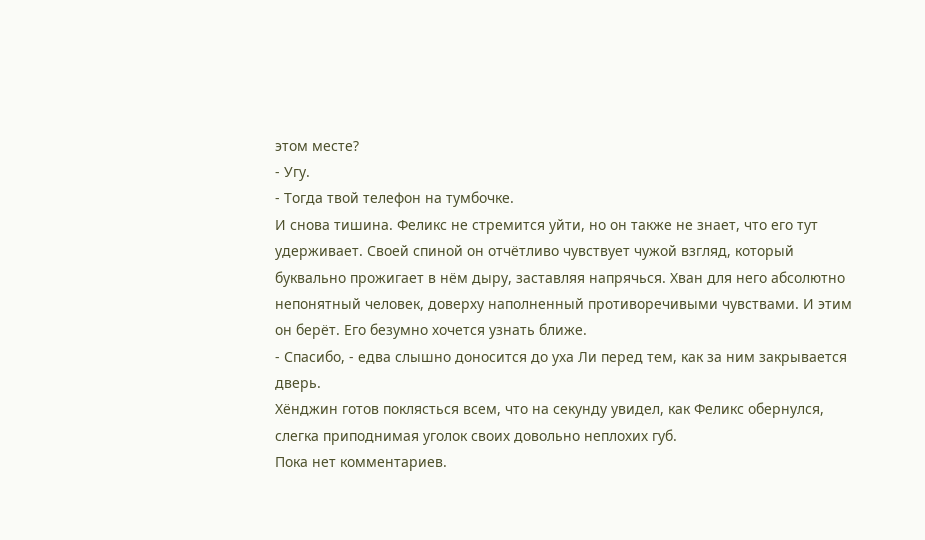этом месте?
- Угу.
- Тогда твой телефон на тумбочке.
И снова тишина. Феликс не стремится уйти, но он также не знает, что его тут удерживает. Своей спиной он отчётливо чувствует чужой взгляд, который буквально прожигает в нём дыру, заставляя напрячься. Хван для него абсолютно непонятный человек, доверху наполненный противоречивыми чувствами. И этим он берёт. Его безумно хочется узнать ближе.
- Спасибо, - едва слышно доносится до уха Ли перед тем, как за ним закрывается дверь.
Хёнджин готов поклясться всем, что на секунду увидел, как Феликс обернулся, слегка приподнимая уголок своих довольно неплохих губ.
Пока нет комментариев.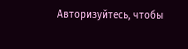Авторизуйтесь, чтобы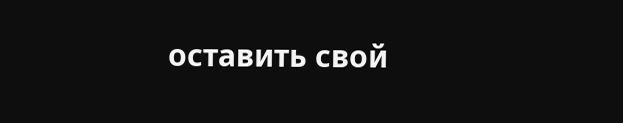оставить свой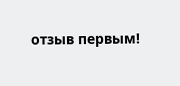отзыв первым!